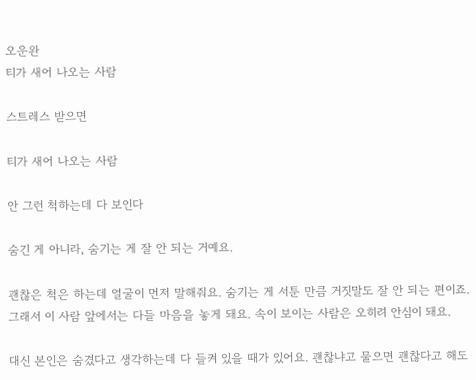오운완
티가 새어 나오는 사람

스트레스 받으면

티가 새어 나오는 사람

안 그런 척하는데 다 보인다

숨긴 게 아니라, 숨기는 게 잘 안 되는 거예요.

괜찮은 척은 하는데 얼굴이 먼저 말해줘요. 숨기는 게 서툰 만큼 거짓말도 잘 안 되는 편이죠. 그래서 이 사람 앞에서는 다들 마음을 놓게 돼요. 속이 보이는 사람은 오히려 안심이 돼요.

대신 본인은 숨겼다고 생각하는데 다 들켜 있을 때가 있어요. 괜찮냐고 물으면 괜찮다고 해도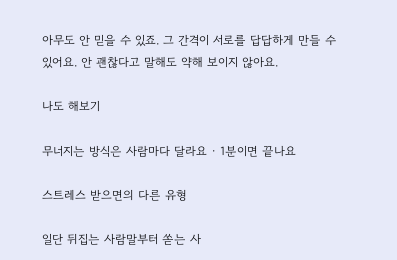아무도 안 믿을 수 있죠. 그 간격이 서로를 답답하게 만들 수 있어요. 안 괜찮다고 말해도 약해 보이지 않아요.

나도 해보기

무너지는 방식은 사람마다 달라요 · 1분이면 끝나요

스트레스 받으면의 다른 유형

일단 뒤집는 사람말부터 쏟는 사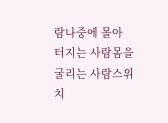람나중에 몰아 터지는 사람몸을 굴리는 사람스위치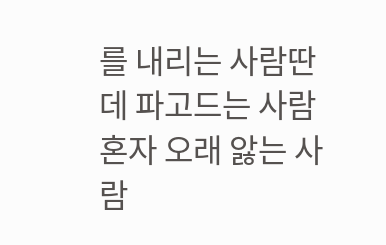를 내리는 사람딴 데 파고드는 사람혼자 오래 앓는 사람